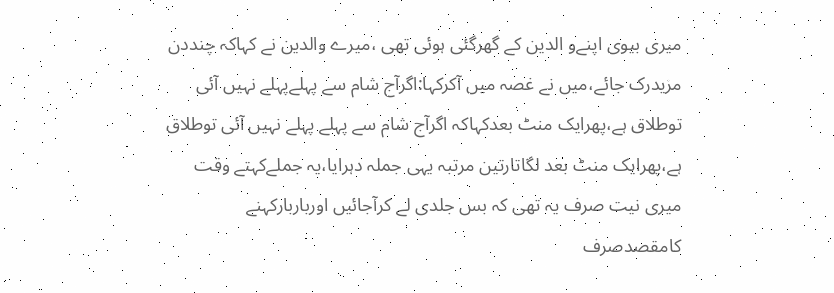میری بیوی اپنےو الدین کے گھرگئی ہوئی تھی ،میرے والدین نے کہاکہ چنددن مزیدرک جائے،میں نے غصہ میں آکرکہا:اگرآج شام سے پہلےپہلے نہیں آئی توطلاق ہے،پھرایک منٹ بعدکہاکہ اگرآج شام سے پہلے پہلے نہیں آئی توطلاق ہے،پھرایک منٹ بعد لگاتارتین مرتبہ یہی جملہ دہرایا،یہ جملےکہتے وقت میری نیت صرف یہ تھی کہ بس جلدی لے کرآجائیں اورباربارکہنے کامقصدصرف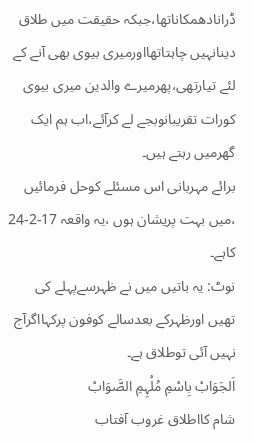ڈرانادھمکاناتھا،جبکہ حقیقت میں طلاق دینانہیں چاہتاتھااورمیری بیوی بھی آنے کے لئے تیارتھی،پھرمیرے والدین میری بیوی کورات تقریبانوبجے لے کرآئے،اب ہم ایک گھرمیں رہتے ہیں۔
برائے مہربانی اس مسئلے کوحل فرمائیں ،میں بہت پریشان ہوں ،یہ واقعہ 17-2-24 کاہے۔
نوٹ: یہ باتیں میں نے ظہرسےپہلے کی تھیں اورظہرکے بعدسالے کوفون پرکہااگرآج نہیں آئی توطلاق ہے۔
اَلجَوَابْ بِاسْمِ مُلْہِمِ الصَّوَابْ
شام کااطلاق غروب آفتاب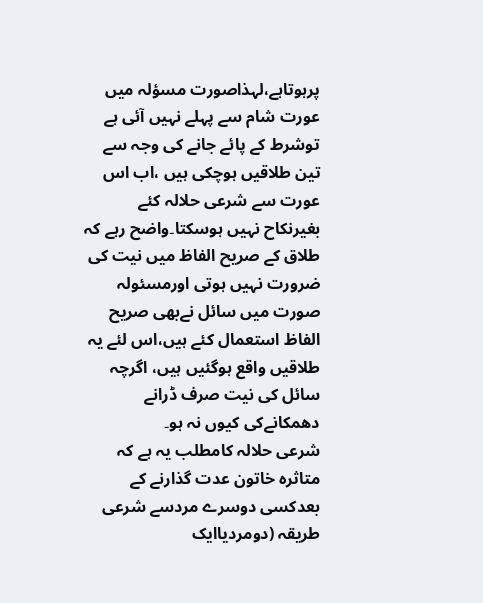پرہوتاہے،لہذاصورت مسؤلہ میں عورت شام سے پہلے نہیں آئی ہے توشرط کے پائے جانے کی وجہ سے تین طلاقیں ہوچکی ہیں ،اب اس عورت سے شرعی حلالہ کئے بغیرنکاح نہیں ہوسکتا۔واضح رہے کہ طلاق کے صریح الفاظ میں نیت کی ضرورت نہیں ہوتی اورمسئولہ صورت میں سائل نےبھی صریح الفاظ استعمال کئے ہیں،اس لئے یہ طلاقیں واقع ہوگئیں ہیں، اگرچہ سائل کی نیت صرف ڈرانے دھمکانےکی کیوں نہ ہو۔
شرعی حلالہ کامطلب یہ ہے کہ متاثرہ خاتون عدت گذارنے کے بعدکسی دوسرے مردسے شرعی طریقہ (دومردیاایک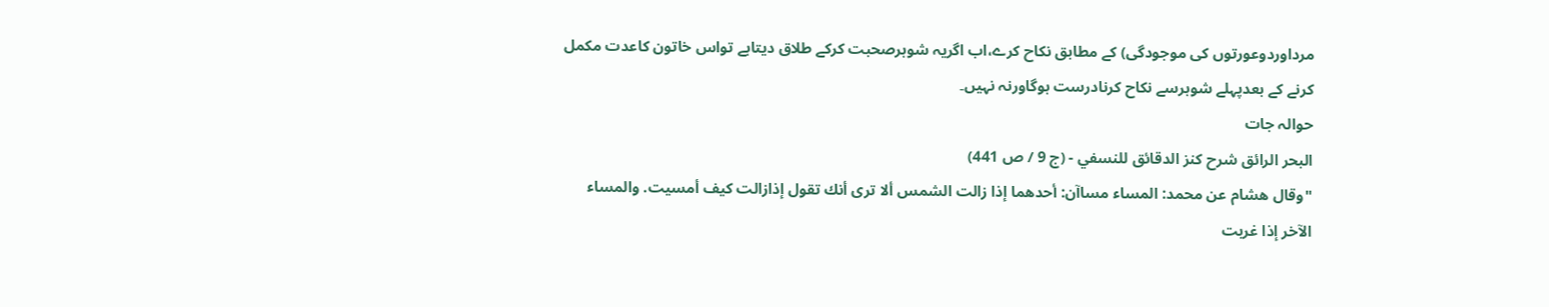مرداوردوعورتوں کی موجودگی) کے مطابق نکاح کرے،اب اگریہ شوہرصحبت کرکے طلاق دیتاہے تواس خاتون کاعدت مکمل کرنے کے بعدپہلے شوہرسے نکاح کرنادرست ہوگاورنہ نہیں۔
حوالہ جات
البحر الرائق شرح كنز الدقائق للنسفي - (ج 9 / ص 441)
"وقال هشام عن محمد: المساء مساآن: أحدهما إذا زالت الشمس ألا ترى أنك تقول إذازالت كيف أمسيت. والمساء الآخر إذا غربت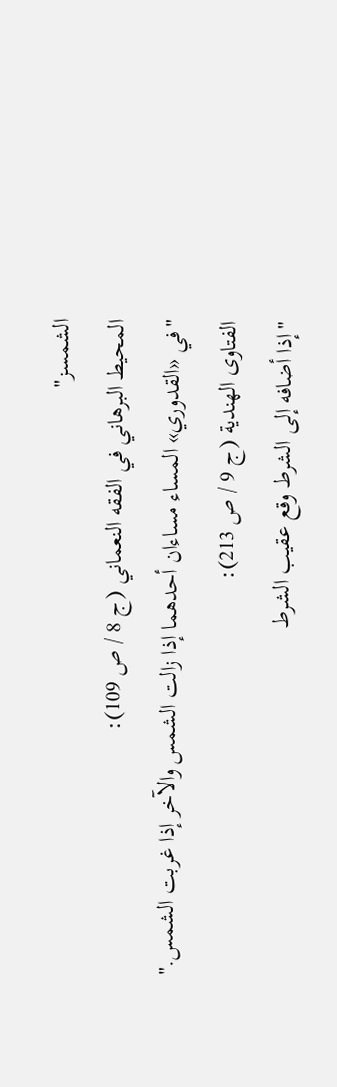الشمسز"
المحيط البرهاني في الفقه النعماني (ج 8 / ص 109):
"في «القدوري» المساء مساءان أحدهما إذا زالت الشمس والآخر إذا غربت الشمس."
الفتاوى الهندية (ج 9 / ص 213):
"إذا أضافه إلى الشرط وقع عقيب الشرط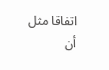اتفاقا مثل أن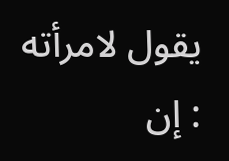يقول لامرأته : إن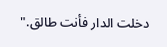دخلت الدار فأنت طالق."